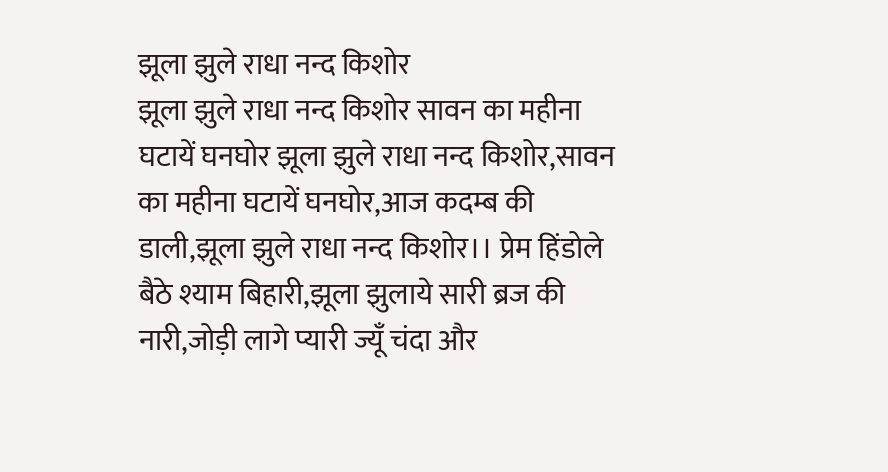झूला झुले राधा नन्द किशोर
झूला झुले राधा नन्द किशोर सावन का महीना घटायें घनघोर झूला झुले राधा नन्द किशोर,सावन का महीना घटायें घनघोर,आज कदम्ब की डाली,झूला झुले राधा नन्द किशोर।। प्रेम हिंडोले बैठे श्याम बिहारी,झूला झुलाये सारी ब्रज की नारी,जोड़ी लागे प्यारी ज्यूँ चंदा और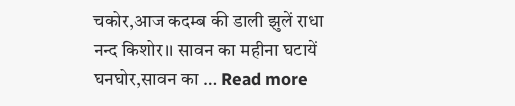चकोर,आज कदम्ब की डाली झुलें राधा नन्द किशोर।। सावन का महीना घटायें घनघोर,सावन का … Read more